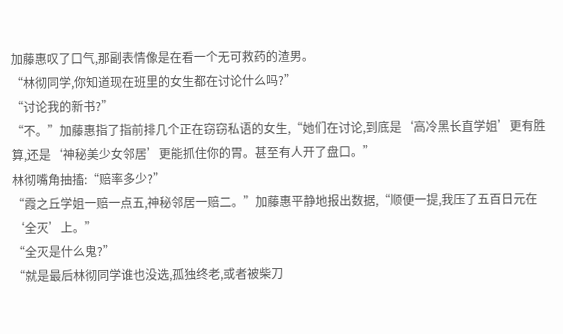加藤惠叹了口气,那副表情像是在看一个无可救药的渣男。
“林彻同学,你知道现在班里的女生都在讨论什么吗?”
“讨论我的新书?”
“不。”加藤惠指了指前排几个正在窃窃私语的女生,“她们在讨论,到底是‘高冷黑长直学姐’更有胜算,还是‘神秘美少女邻居’更能抓住你的胃。甚至有人开了盘口。”
林彻嘴角抽搐:“赔率多少?”
“霞之丘学姐一赔一点五,神秘邻居一赔二。”加藤惠平静地报出数据,“顺便一提,我压了五百日元在‘全灭’上。”
“全灭是什么鬼?”
“就是最后林彻同学谁也没选,孤独终老,或者被柴刀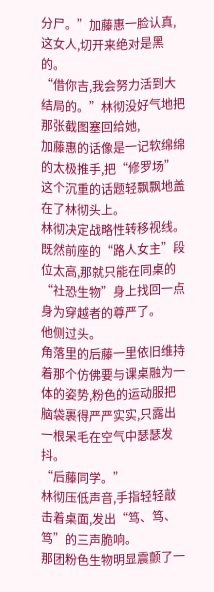分尸。”加藤惠一脸认真,
这女人,切开来绝对是黑的。
“借你吉,我会努力活到大结局的。”林彻没好气地把那张截图塞回给她,
加藤惠的话像是一记软绵绵的太极推手,把“修罗场”这个沉重的话题轻飘飘地盖在了林彻头上。
林彻决定战略性转移视线。
既然前座的“路人女主”段位太高,那就只能在同桌的“社恐生物”身上找回一点身为穿越者的尊严了。
他侧过头。
角落里的后藤一里依旧维持着那个仿佛要与课桌融为一体的姿势,粉色的运动服把脑袋裹得严严实实,只露出一根呆毛在空气中瑟瑟发抖。
“后藤同学。”
林彻压低声音,手指轻轻敲击着桌面,发出“笃、笃、笃”的三声脆响。
那团粉色生物明显震颤了一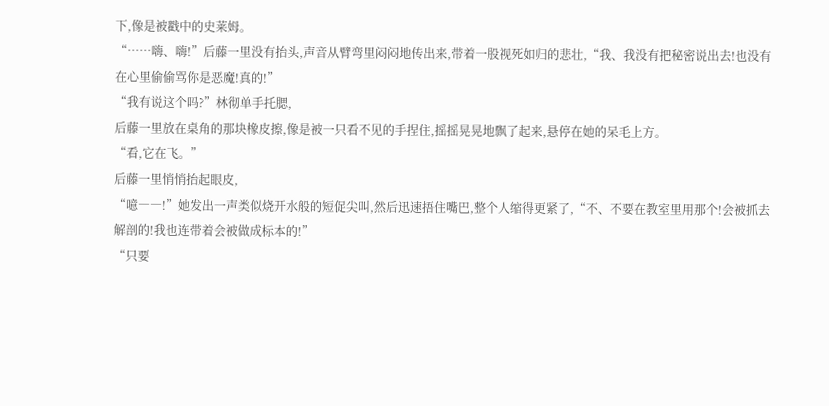下,像是被戳中的史莱姆。
“……嗨、嗨!”后藤一里没有抬头,声音从臂弯里闷闷地传出来,带着一股视死如归的悲壮,“我、我没有把秘密说出去!也没有在心里偷偷骂你是恶魔!真的!”
“我有说这个吗?”林彻单手托腮,
后藤一里放在桌角的那块橡皮擦,像是被一只看不见的手捏住,摇摇晃晃地飘了起来,悬停在她的呆毛上方。
“看,它在飞。”
后藤一里悄悄抬起眼皮,
“噫――!”她发出一声类似烧开水般的短促尖叫,然后迅速捂住嘴巴,整个人缩得更紧了,“不、不要在教室里用那个!会被抓去解剖的!我也连带着会被做成标本的!”
“只要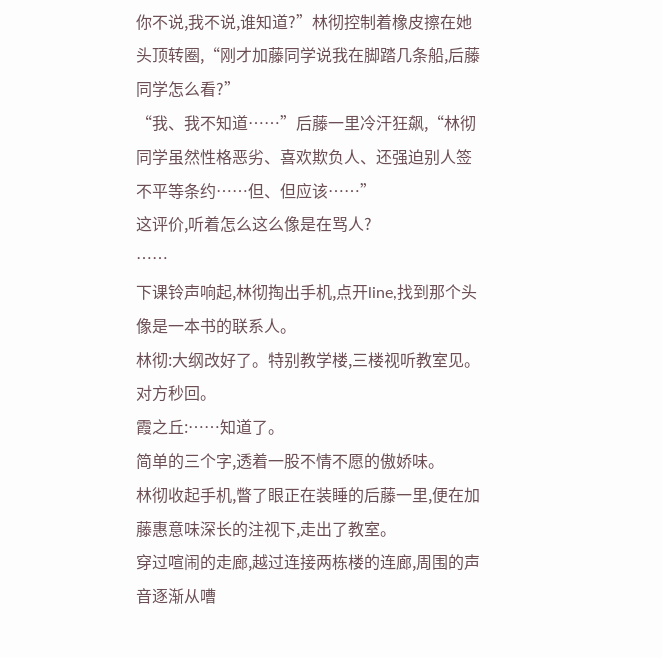你不说,我不说,谁知道?”林彻控制着橡皮擦在她头顶转圈,“刚才加藤同学说我在脚踏几条船,后藤同学怎么看?”
“我、我不知道……”后藤一里冷汗狂飙,“林彻同学虽然性格恶劣、喜欢欺负人、还强迫别人签不平等条约……但、但应该……”
这评价,听着怎么这么像是在骂人?
……
下课铃声响起,林彻掏出手机,点开line,找到那个头像是一本书的联系人。
林彻:大纲改好了。特别教学楼,三楼视听教室见。
对方秒回。
霞之丘:……知道了。
简单的三个字,透着一股不情不愿的傲娇味。
林彻收起手机,瞥了眼正在装睡的后藤一里,便在加藤惠意味深长的注视下,走出了教室。
穿过喧闹的走廊,越过连接两栋楼的连廊,周围的声音逐渐从嘈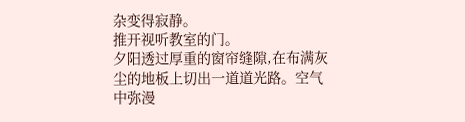杂变得寂静。
推开视听教室的门。
夕阳透过厚重的窗帘缝隙,在布满灰尘的地板上切出一道道光路。空气中弥漫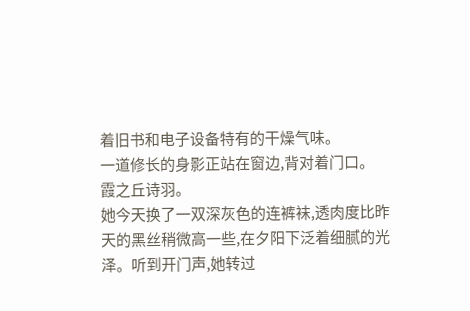着旧书和电子设备特有的干燥气味。
一道修长的身影正站在窗边,背对着门口。
霞之丘诗羽。
她今天换了一双深灰色的连裤袜,透肉度比昨天的黑丝稍微高一些,在夕阳下泛着细腻的光泽。听到开门声,她转过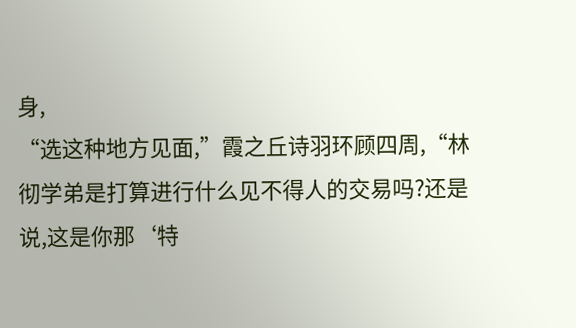身,
“选这种地方见面,”霞之丘诗羽环顾四周,“林彻学弟是打算进行什么见不得人的交易吗?还是说,这是你那‘特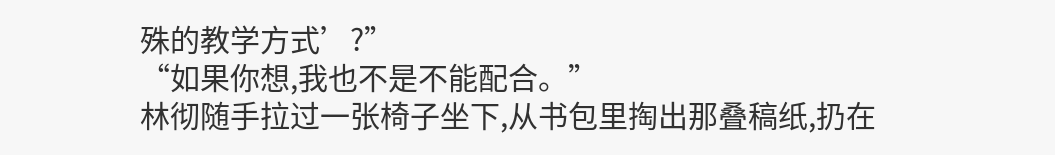殊的教学方式’?”
“如果你想,我也不是不能配合。”
林彻随手拉过一张椅子坐下,从书包里掏出那叠稿纸,扔在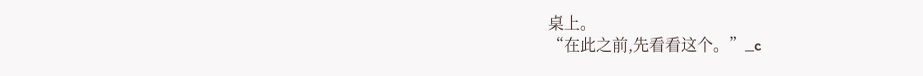桌上。
“在此之前,先看看这个。”_c